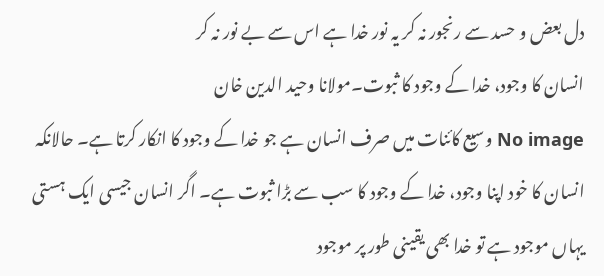دل بعض و حسد سے رنجور نہ کر یہ نور خدا ہے اس سے بے نور نہ کر
انسان کا وجود، خدا کے وجود کا ثبوت۔مولانا وحید الدین خان
No image وسیع کائنات میں صرف انسان ہے جو خدا کے وجود کا انکار کرتا ہے۔ حالانکہ انسان کا خود اپنا وجود، خدا کے وجود کا سب سے بڑا ثبوت ہے۔ اگر انسان جیسی ایک ہستی یہاں موجود ہے تو خدا بھی یقینی طور پر موجود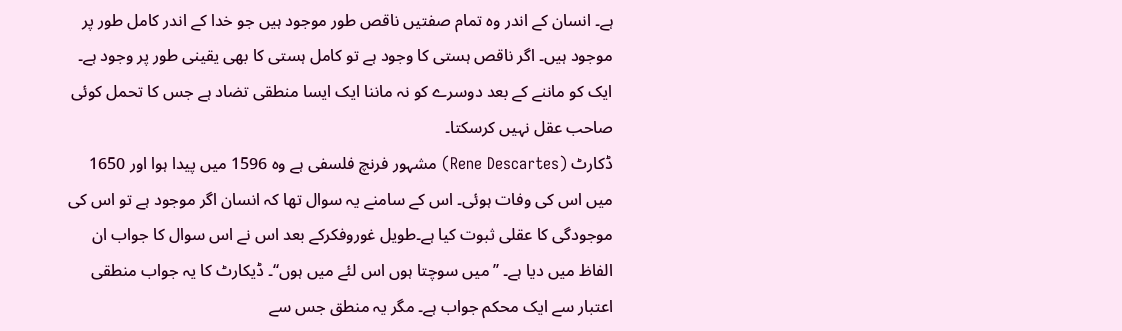ہے۔ انسان کے اندر وہ تمام صفتیں ناقص طور موجود ہیں جو خدا کے اندر کامل طور پر موجود ہیں۔ اگر ناقص ہستی کا وجود ہے تو کامل ہستی کا بھی یقینی طور پر وجود ہے۔ ایک کو ماننے کے بعد دوسرے کو نہ ماننا ایک ایسا منطقی تضاد ہے جس کا تحمل کوئی صاحب عقل نہیں کرسکتا۔
ڈکارٹ (Rene Descartes) مشہور فرنچ فلسفی ہے وہ 1596 میں پیدا ہوا اور 1650 میں اس کی وفات ہوئی۔ اس کے سامنے یہ سوال تھا کہ انسان اگر موجود ہے تو اس کی موجودگی کا عقلی ثبوت کیا ہے۔طویل غوروفکرکے بعد اس نے اس سوال کا جواب ان الفاظ میں دیا ہے۔ ’’میں سوچتا ہوں اس لئے میں ہوں‘‘۔ ڈیکارٹ کا یہ جواب منطقی اعتبار سے ایک محکم جواب ہے۔ مگر یہ منطق جس سے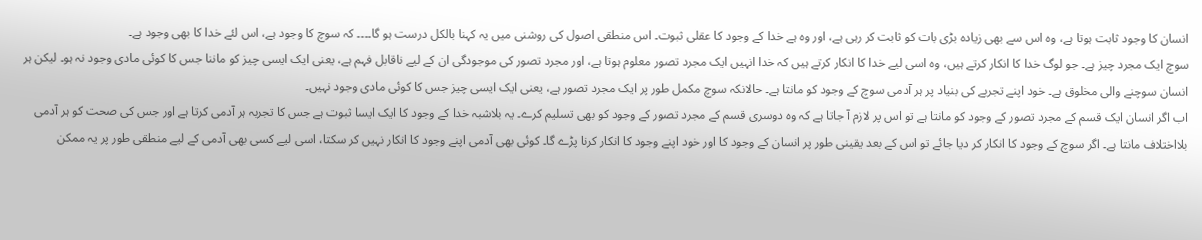انسان کا وجود ثابت ہوتا ہے، وہ اس سے بھی زیادہ بڑی بات کو ثابت کر رہی ہے، اور وہ ہے خدا کے وجود کا عقلی ثبوت۔ اس منطقی اصول کی روشنی میں یہ کہنا بالکل درست ہو گا۔۔۔۔ کہ سوچ کا وجود ہے، اس لئے خدا کا بھی وجود ہے۔
سوچ ایک مجرد چیز ہے۔ جو لوگ خدا کا انکار کرتے ہیں، وہ اسی لیے خدا کا انکار کرتے ہیں کہ خدا انہیں ایک مجرد تصور معلوم ہوتا ہے، اور مجرد تصور کی موجودگی ان کے لیے ناقابل فہم ہے، یعنی ایک ایسی چیز کو ماننا جس کا کوئی مادی وجود نہ ہو۔ لیکن ہر انسان سوچنے والی مخلوق ہے۔ خود اپنے تجربے کی بنیاد پر ہر آدمی سوچ کے وجود کو مانتا ہے۔ حالانکہ سوچ مکمل طور پر ایک مجرد تصور ہے، یعنی ایک ایسی چیز جس کا کوئی مادی وجود نہیں۔
اب اگر انسان ایک قسم کے مجرد تصور کے وجود کو مانتا ہے تو اس پر لازم آ جاتا ہے کہ وہ دوسری قسم کے مجرد تصور کے وجود کو بھی تسلیم کرے۔ یہ بلاشبہ خدا کے وجود کا ایک ایسا ثبوت ہے جس کا تجربہ ہر آدمی کرتا ہے اور جس کی صحت کو ہر آدمی بلااختلاف مانتا ہے۔ اگر سوچ کے وجود کا انکار کر دیا جائے تو اس کے بعد یقینی طور پر انسان کے وجود کا اور خود اپنے وجود کا انکار کرنا پڑے گا۔ کوئی بھی آدمی اپنے وجود کا انکار نہیں کر سکتا، اسی لیے کسی بھی آدمی کے لیے منطقی طور پر یہ ممکن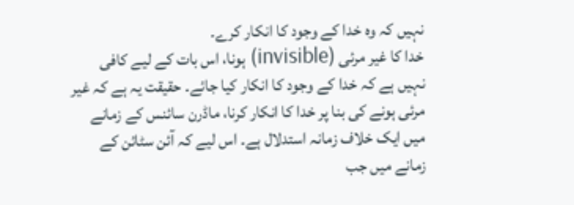نہیں کہ وہ خدا کے وجود کا انکار کرے۔
خدا کا غیر مرئی (invisible) ہونا، اس بات کے لیے کافی نہیں ہے کہ خدا کے وجود کا انکار کیا جائے۔ حقیقت یہ ہے کہ غیر مرئی ہونے کی بنا پر خدا کا انکار کرنا، ماڈرن سائنس کے زمانے میں ایک خلاف زمانہ استدلال ہے۔ اس لیے کہ آئن سٹائن کے زمانے میں جب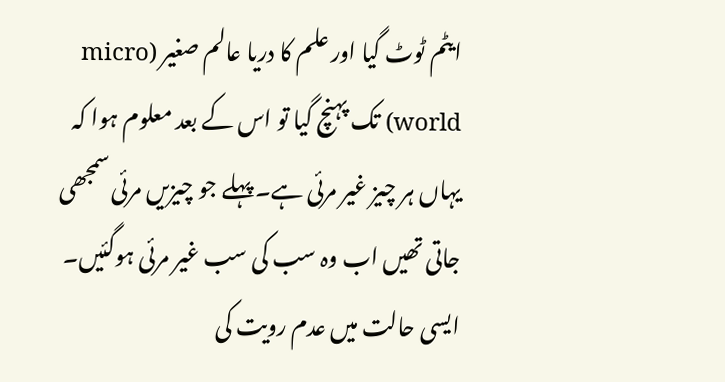ایٹم ٹوٹ گیا اور علم کا دریا عالم صغیر (micro world) تک پہنچ گیا تو اس کے بعد معلوم ہوا کہ یہاں ہر چیز غیر مرئی ہے۔ پہلے جو چیزیں مرئی سمجھی جاتی تھیں اب وہ سب کی سب غیر مرئی ہوگئیں۔ ایسی حالت میں عدم رویت کی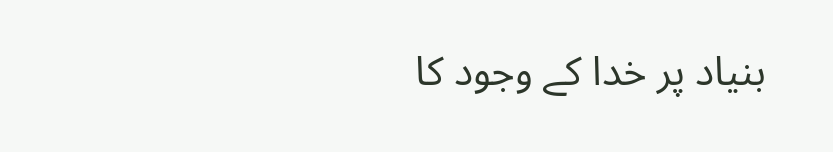بنیاد پر خدا کے وجود کا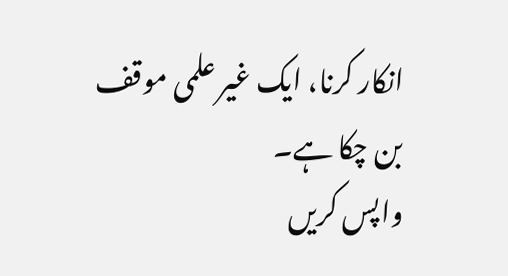انکار کرنا، ایک غیر علمی موقف بن چکا ہے۔
واپس کریں